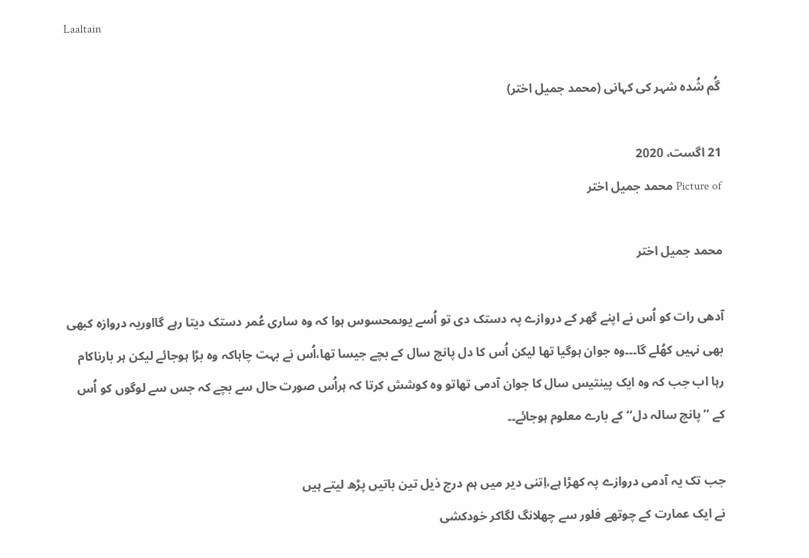Laaltain

گُم شُدہ شہر کی کہانی (محمد جمیل اختر)

21 اگست، 2020
Picture of محمد جمیل اختر

محمد جمیل اختر

آدھی رات کو اُس نے اپنے گھر کے دروازے پہ دستک دی تو اُسے یوںمحسوس ہوا کہ وہ ساری عُمر دستک دیتا رہے گااوریہ دروازہ کبھی بھی نہیں کھُلے گا۔۔۔وہ جوان ہوگیا تھا لیکن اُس کا دل پانچ سال کے بچے جیسا تھا،اُس نے بہت چاہاکہ وہ بڑا ہوجائے لیکن ہر بارناکام رہا اب جب کہ وہ ایک پینتیس سال کا جوان آدمی تھاتو وہ کوشش کرتا کہ ہراُس صورت حال سے بچے کہ جس سے لوگوں کو اُس کے ’’پانچ سالہ دل‘‘ کے بارے معلوم ہوجائے۔۔

جب تک یہ آدمی دروازے پہ کھڑا ہے،اِتنی دیر میں ہم درج ذیل تین باتیں پڑھ لیتے ہیں
نے ایک عمارت کے چوتھے فلور سے چھلانگ لگاکر خودکشی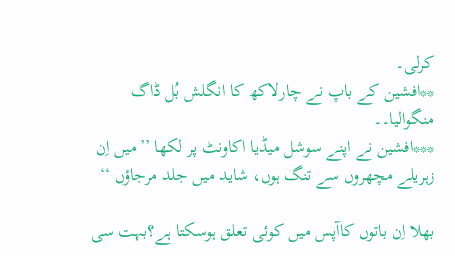کرلی۔
**افشین کے باپ نے چارلاکھ کا انگلش بُل ڈاگ منگوالیا۔۔
***افشین نے اپنے سوشل میڈیا اکاونٹ پر لکھا ’’میں اِن زہریلے مچھروں سے تنگ ہوں، شاید میں جلد مرجاؤں ‘‘

بھلا اِن باتوں کاآپس میں کوئی تعلق ہوسکتا ہے؟بہت سی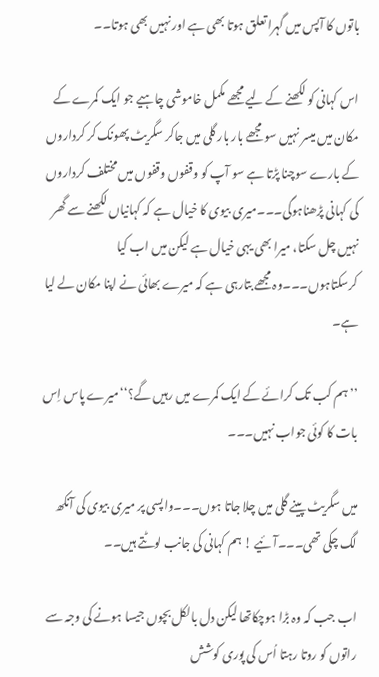باتوں کا آپس میں گہرا تعلق ہوتا بھی ہے اور نہیں بھی ہوتا۔۔

اس کہانی کو لکھنے کے لیے مجھے مکمل خاموشی چاہیے جو ایک کمرے کے مکان میں میسر نہیں سو مجھے بار بار گلی میں جاکر سگریٹ پھونک کر کرداروں کے بارے سوچنا پڑتا ہے سو آپ کو وقفوں وقفوں میں مختلف کرداروں کی کہانی پڑھناہوگی۔۔۔میری بیوی کا خیال ہے کہ کہانیاں لکھنے سے گھر نہیں چل سکتا، میرا بھی یہی خیال ہے لیکن میں اب کیا کرسکتاہوں۔۔۔وہ مجھے بتارہی ہے کہ میرے بھائی نے اپنا مکان لے لیا ہے۔

’’ ہم کب تک کرائے کے ایک کمرے میں رہیں گے؟‘‘میرے پاس اِس بات کا کوئی جواب نہیں۔۔۔

میں سگریٹ پینے گلی میں چلا جاتا ہوں۔۔۔واپسی پر میری بیوی کی آنکھ لگ چکی تھی۔۔۔آئیے ! ہم کہانی کی جانب لوٹتے ہیں۔۔

اب جب کہ وہ بڑا ہوچکاتھا لیکن دل بالکل بچوں جیسا ہونے کی وجہ سے راتوں کو روتا رہتا اُس کی پوری کوشش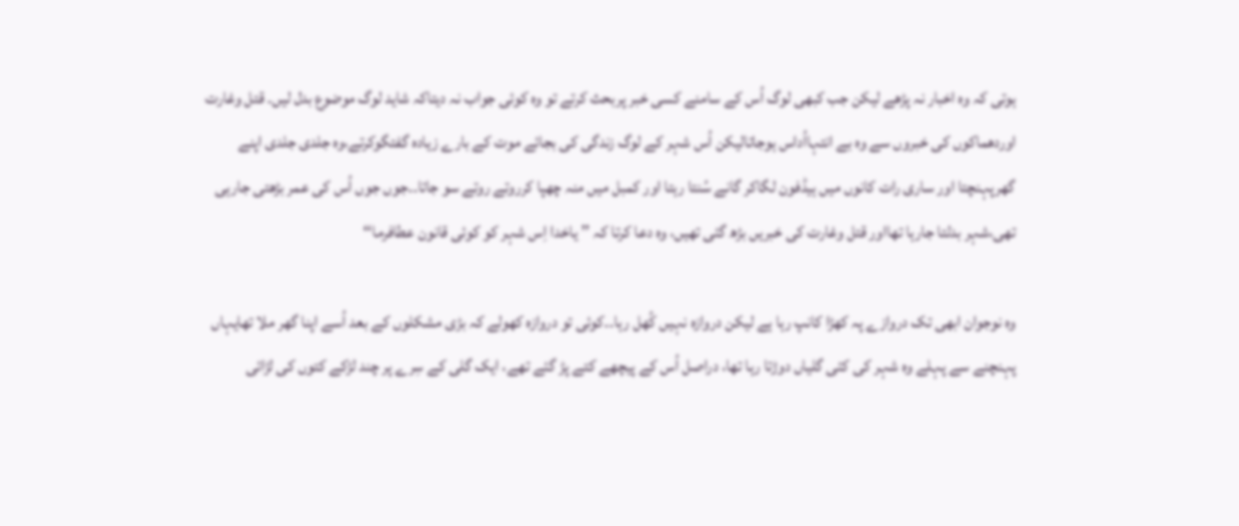ہوتی کہ وہ اخبار نہ پڑھے لیکن جب کبھی لوگ اُس کے سامنے کسی خبر پربحث کرتے تو وہ کوئی جواب نہ دیتاکہ شاید لوگ موضوع بدل لیں۔ قتل وغارت اوردھماکوں کی خبروں سے وہ بے انتہااُداس ہوجاتالیکن اُس شہر کے لوگ زندگی کی بجائے موت کے بارے زیادہ گفتگوکرتے،وہ جلدی جلدی اپنے گھرپہنچتا اور ساری رات کانوں میں ہیڈفون لگاکر گانے سُنتا رہتا اور کمبل میں منہ چھپا کرروتے روتے سو جاتا۔۔جوں جوں اُس کی عمر بڑھتی جارہی تھی،شہر بدلتا جارہا تھااور قتل وغارت کی خبریں بڑھ گئی تھیں، وہ دعا کرتا کہ ’’ یاخدا اِس شہر کو کوئی قانون عطافرما‘‘

وہ نوجوان ابھی تک دروازے پہ کھڑا کانپ رہا ہے لیکن دروازہ نہیں کُھل رہا۔۔کوئی تو دروازہ کھولے کہ بڑی مشکلوں کے بعد اُسے اپنا گھر ملا تھایہاں پہنچنے سے پہلے وہ شہر کی کئی گلیاں دوڑتا رہا تھا، دراصل اُس کے پیچھے کتے پڑ گئے تھے، ایک گلی کے سِرے پر چند لڑکے کتوں کی لڑائی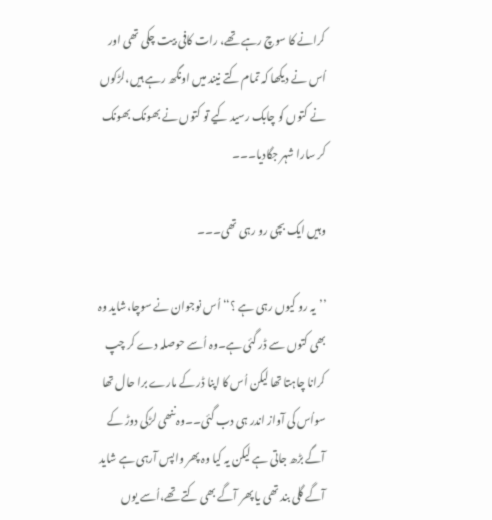کرانے کا سوچ رہے تھے، رات کافی بیت چکی تھی اور اُس نے دیکھا کہ تمام کتے نیند میں اونگھ رہے ہیں،لڑکوں نے کتوں کو چابک رسید کیے تو کتوں نے بھونک بھونک کر سارا شہر جگادیا۔۔۔

وہیں ایک بچی رو رہی تھی۔۔۔

’’یہ رو کیوں رہی ہے ؟‘‘ اُس نوجوان نے سوچا،شاید وہ بھی کتوں سے ڈر گئی ہے۔وہ اُسے حوصلہ دے کر چپ کرانا چاہتا تھا لیکن اُس کا اپنا ڈر کے مارے برا حال تھا سواُس کی آواز اندر ہی دب گئی۔۔وہ ننھی لڑکی دوڑ کے آگے بڑھ جاتی ہے لیکن یہ کیا وہ پھر واپس آرہی ہے شاید آگے گلی بند تھی یا پھر آگے بھی کتے تھے،اُسے یوں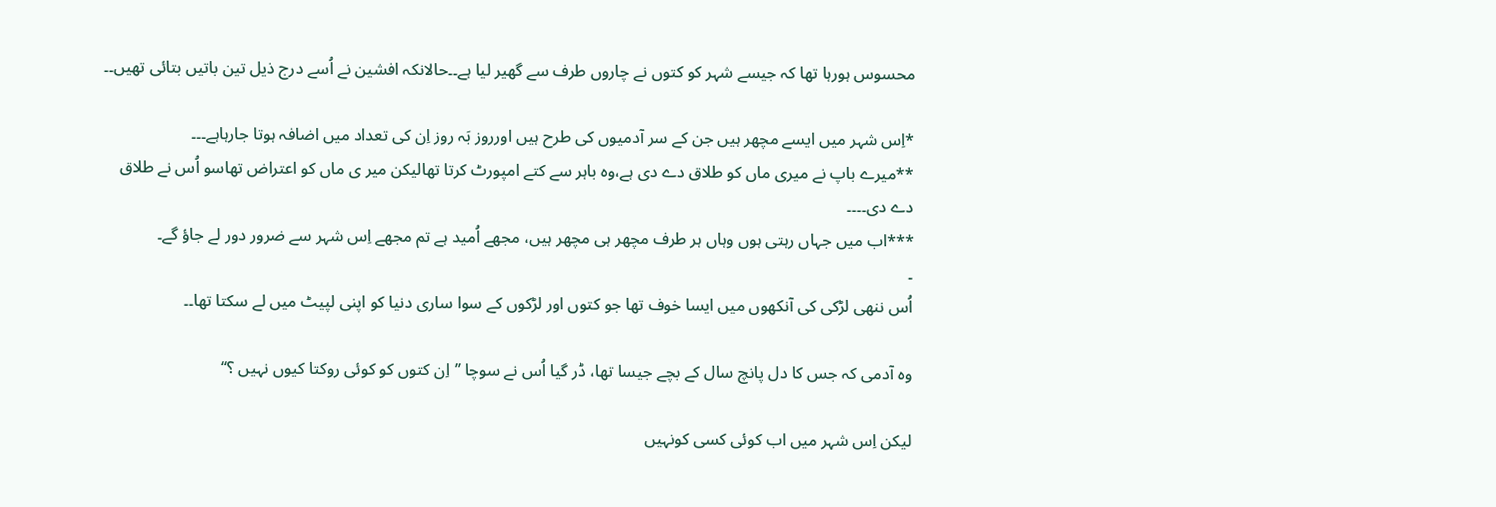محسوس ہورہا تھا کہ جیسے شہر کو کتوں نے چاروں طرف سے گھیر لیا ہے۔۔حالانکہ افشین نے اُسے درج ذیل تین باتیں بتائی تھیں۔۔

*اِس شہر میں ایسے مچھر ہیں جن کے سر آدمیوں کی طرح ہیں اورروز بَہ روز اِن کی تعداد میں اضافہ ہوتا جارہاہے۔۔۔
**میرے باپ نے میری ماں کو طلاق دے دی ہے،وہ باہر سے کتے امپورٹ کرتا تھالیکن میر ی ماں کو اعتراض تھاسو اُس نے طلاق دے دی۔۔۔۔
***اب میں جہاں رہتی ہوں وہاں ہر طرف مچھر ہی مچھر ہیں، مجھے اُمید ہے تم مجھے اِس شہر سے ضرور دور لے جاؤ گے۔
۔
اُس ننھی لڑکی کی آنکھوں میں ایسا خوف تھا جو کتوں اور لڑکوں کے سوا ساری دنیا کو اپنی لپیٹ میں لے سکتا تھا۔۔

وہ آدمی کہ جس کا دل پانچ سال کے بچے جیسا تھا، ڈر گیا اُس نے سوچا ’’اِن کتوں کو کوئی روکتا کیوں نہیں ؟‘‘

لیکن اِس شہر میں اب کوئی کسی کونہیں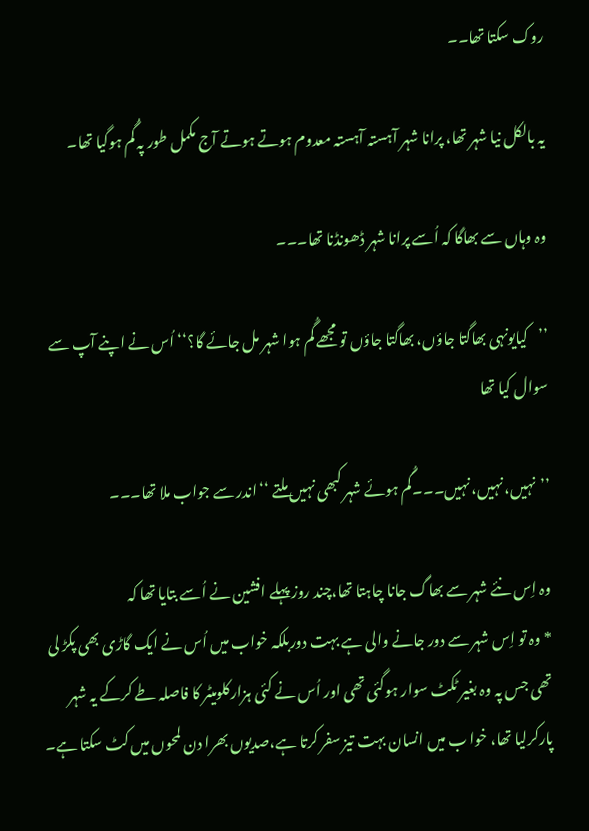روک سکتا تھا۔۔

یہ بالکل نیا شہر تھا، پرانا شہر آہستہ آہستہ معدوم ہوتے ہوتے آج مکمل طور پہ گُم ہوگیا تھا۔

وہ وہاں سے بھاگا کہ اُسے پرانا شہر ڈھونڈنا تھا۔۔۔

’’کیایونہی بھاگتا جاؤں، بھاگتا جاؤں تو مجھے گُم ہوا شہر مل جائے گا؟‘‘اُس نے اپنے آپ سے سوال کیا تھا

’’نہیں، نہیں، نہیں۔۔۔گُم ہوئے شہر کبھی نہیں ملتے ‘‘اندر سے جواب ملا تھا۔۔۔

وہ اِس نئے شہر سے بھاگ جانا چاہتا تھا،چند روز پہلے افشین نے اُسے بتایا تھا کہ
* وہ تو اِس شہر سے دور جانے والی ہے بہت دوربلکہ خواب میں اُس نے ایک گاڑی بھی پکڑ لی تھی جس پہ وہ بغیر ٹکٹ سوار ہوگئی تھی اور اُس نے کئی ہزارکلومیٹر کا فاصلہ طے کرکے یہ شہر پارکرلیا تھا، خوا ب میں انسان بہت تیز سفر کرتا ہے،صدیوں بھرا دن لمحوں میں کٹ سکتا ہے۔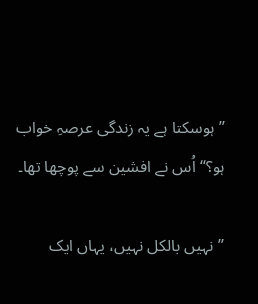’’ہوسکتا ہے یہ زندگی عرصہِ خواب ہو؟‘‘ اُس نے افشین سے پوچھا تھا۔

’’نہیں بالکل نہیں، یہاں ایک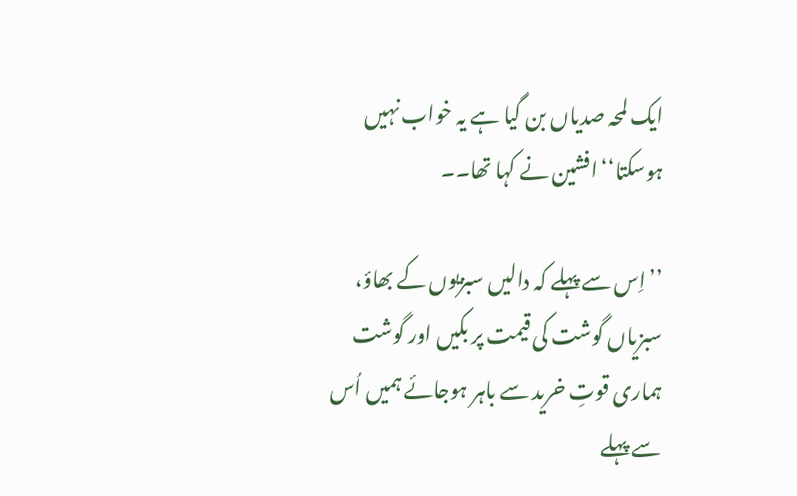ایک لمحہ صدیاں بن گیا ہے یہ خواب نہیں ہوسکتا‘‘افشین نے کہا تھا۔۔

’’اِس سے پہلے کہ دالیں سبزیوں کے بھاؤ، سبزیاں گوشت کی قیمت پر بکیں اور گوشت ہماری قوتِ خرید سے باہر ہوجائے ہمیں اُس سے پہلے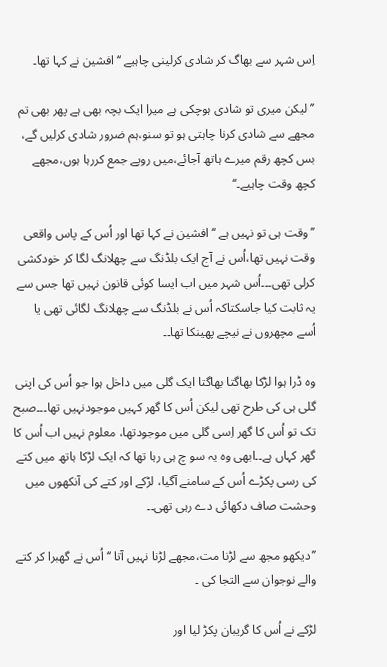اِس شہر سے بھاگ کر شادی کرلینی چاہیے ‘‘افشین نے کہا تھا۔

’’لیکن میری تو شادی ہوچکی ہے میرا ایک بچہ بھی ہے پھر بھی تم مجھے سے شادی کرنا چاہتی ہو تو سنو،ہم ضرور شادی کرلیں گے، بس کچھ رقم میرے ہاتھ آجائے،میں روپے جمع کررہا ہوں،مجھے کچھ وقت چاہیے۔‘‘

’’وقت ہی تو نہیں ہے ‘‘افشین نے کہا تھا اور اُس کے پاس واقعی وقت نہیں تھا،اُس نے آج ایک بلڈنگ سے چھلانگ لگا کر خودکشی کرلی تھی۔۔۔اُس شہر میں اب ایسا کوئی قانون نہیں تھا جس سے یہ ثابت کیا جاسکتاکہ اُس نے بلڈنگ سے چھلانگ لگائی تھی یا اُسے مچھروں نے نیچے پھینکا تھا۔۔

وہ ڈرا ہوا لڑکا بھاگتا بھاگتا ایک گلی میں داخل ہوا جو اُس کی اپنی گلی ہی کی طرح تھی لیکن اُس کا گھر کہیں موجودنہیں تھا۔۔۔صبح تک تو اُس کا گھر اِسی گلی میں موجودتھا، معلوم نہیں اب اُس کا گھر کہاں ہے۔۔ابھی وہ یہ سو چ ہی رہا تھا کہ ایک لڑکا ہاتھ میں کتے کی رسی پکڑے اُس کے سامنے آگیا، لڑکے اور کتے کی آنکھوں میں وحشت صاف دکھائی دے رہی تھی۔۔

’’دیکھو مجھ سے لڑنا مت،مجھے لڑنا نہیں آتا ‘‘اُس نے گھبرا کر کتے والے نوجوان سے التجا کی ۔

لڑکے نے اُس کا گریبان پکڑ لیا اور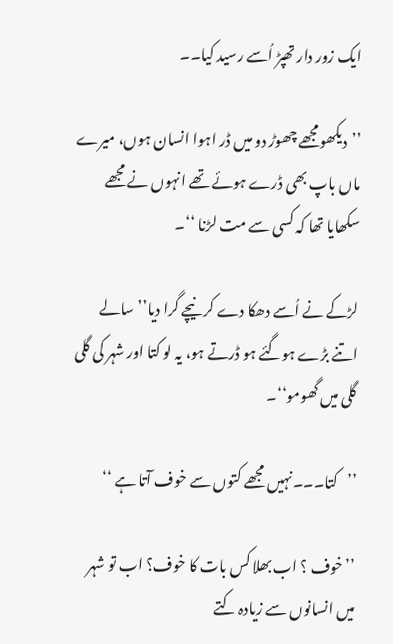ایک زور دار تھپڑ اُسے رسید کیا۔۔

’’دیکھومجھے چھوڑ دو میں ڈر اہوا انسان ہوں، میرے ماں باپ بھی ڈرے ہوئے تھے انہوں نے مجھے سکھایا تھا کہ کسی سے مت لڑنا ‘‘۔

لڑکے نے اُسے دھکا دے کر نیچے گرا دیا’’سالے اتنے بڑے ہوگئے ہو ڈرتے ہو، یہ لو کتا اور شہر کی گلی گلی میں گھومو‘‘۔

’’کتا۔۔۔نہیں مجھے کتوں سے خوف آتا ہے ‘‘

’’خوف ؟ اب بھلا کس بات کا خوف؟ اب تو شہر میں انسانوں سے زیادہ کتے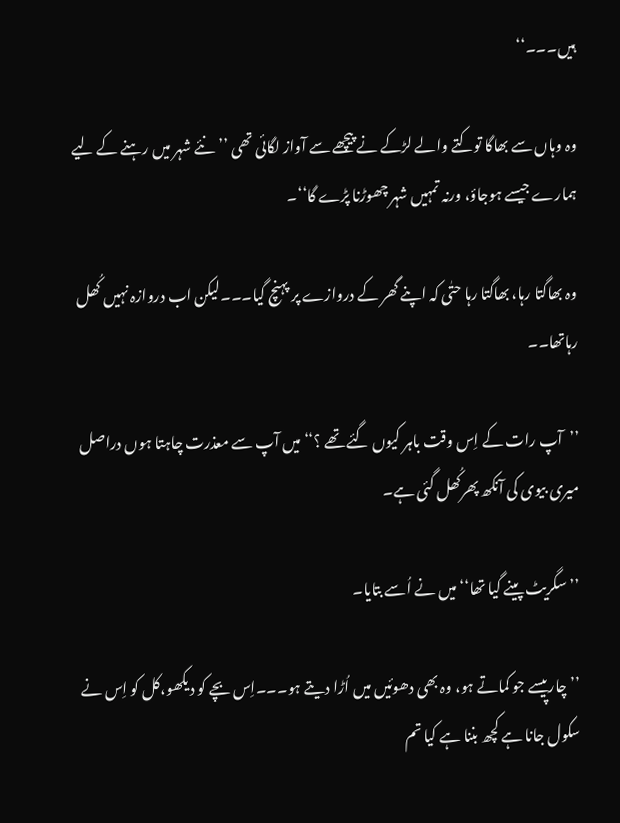ہیں۔۔۔‘‘

وہ وہاں سے بھاگا توکتے والے لڑکے نے پیچھے سے آواز لگائی تھی ’’نئے شہر میں رہنے کے لیے ہمارے جیسے ہوجاؤ، ورنہ تمہیں شہر چھوڑنا پڑے گا‘‘۔

وہ بھاگتا رہا، بھاگتا رہا حتٰی کہ اپنے گھر کے دروازے پر پہنچ گیا۔۔۔لیکن اب دروازہ نہیں کُھل رہاتھا۔۔

’’آپ رات کے اِس وقت باہر کیوں گئے تھے ؟‘‘ میں آپ سے معذرت چاہتا ہوں دراصل میری بیوی کی آنکھ پھرکُھل گئی ہے۔

’’سگریٹ پینے گیا تھا‘‘ میں نے اُسے بتایا۔

’’چارپیسے جو کماتے ہو، وہ بھی دھوئیں میں اُڑا دیتے ہو۔۔۔اِس بچے کو دیکھو،کل کو اِس نے سکول جانا ہے کچھ بننا ہے کیا تم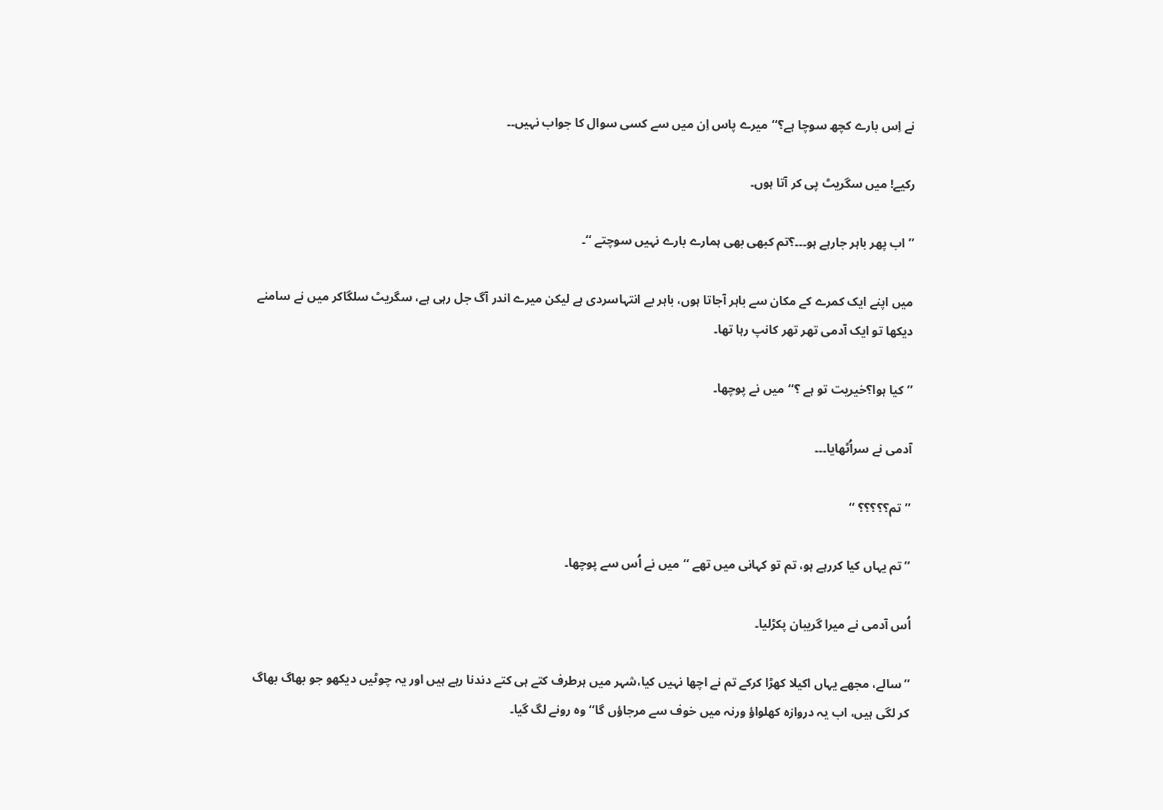نے اِس بارے کچھ سوچا ہے؟‘‘میرے پاس اِن میں سے کسی سوال کا جواب نہیں۔۔

رکیے! میں سگریٹ پی کر آتا ہوں۔

’’اب پھر باہر جارہے ہو۔۔۔؟تم کبھی بھی ہمارے بارے نہیں سوچتے ‘‘۔

میں اپنے ایک کمرے کے مکان سے باہر آجاتا ہوں، باہر بے انتہاسردی ہے لیکن میرے اندر آگ جل رہی ہے، سگریٹ سلگاکر میں نے سامنے دیکھا تو ایک آدمی تھر تھر کانپ رہا تھا۔

’’کیا ہوا؟خیریت تو ہے ؟‘‘میں نے پوچھا۔

آدمی نے سراُٹھایا۔۔۔

’’تم؟؟؟؟؟ ‘‘

’’تم یہاں کیا کررہے ہو، تم تو کہانی میں تھے ‘‘میں نے اُس سے پوچھا۔

اُس آدمی نے میرا گریبان پکڑلیا۔

’’سالے، مجھے یہاں اکیلا کھڑا کرکے تم نے اچھا نہیں کیا،شہر میں ہرطرف کتے ہی کتے دندنا رہے ہیں اور یہ چوٹیں دیکھو جو بھاگ بھاگ کر لگی ہیں، اب یہ دروازہ کھلواؤ ورنہ میں خوف سے مرجاؤں گا‘‘وہ رونے لگ گیا۔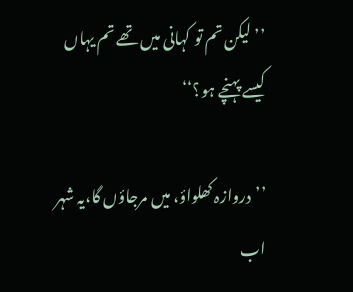’’لیکن تم تو کہانی میں تھے تم یہاں کیسے پہنچے ہو؟‘‘

’’دروازہ کھلواؤ، میں مرجاؤں گا،یہ شہر اب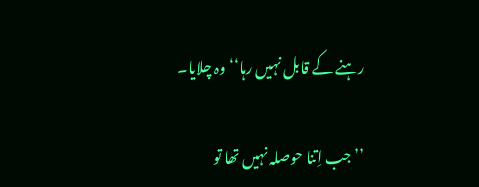رہنے کے قابل نہیں رہا‘‘وہ چلایا۔

’’جب اِتنا حوصلہ نہیں تھا تو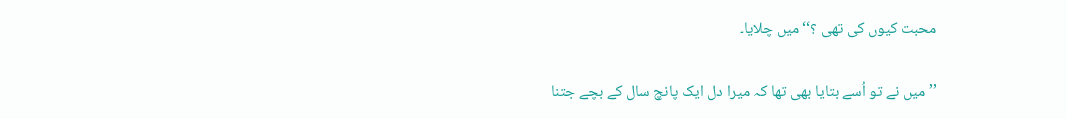محبت کیوں کی تھی ؟‘‘میں چلایا۔

’’میں نے تو اُسے بتایا بھی تھا کہ میرا دل ایک پانچ سال کے بچے جتنا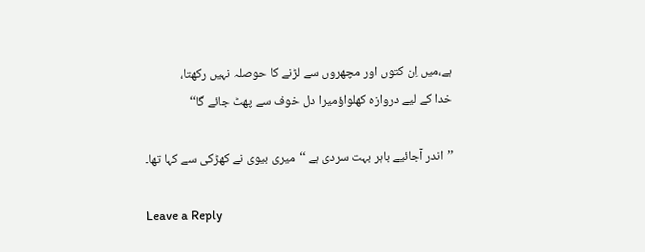ہے،میں اِن کتوں اور مچھروں سے لڑنے کا حوصلہ نہیں رکھتا،
خدا کے لیے دروازہ کھلواؤمیرا دل خوف سے پھٹ جائے گا‘‘

’’اندر آجائیے باہر بہت سردی ہے ‘‘میری بیوی نے کھڑکی سے کہا تھا۔

Leave a Reply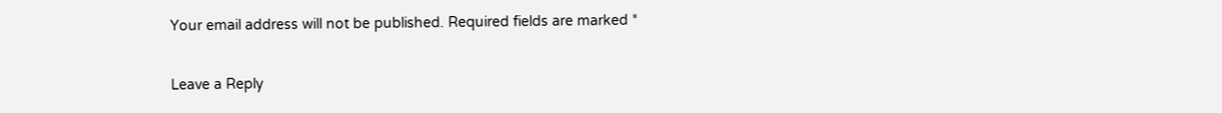Your email address will not be published. Required fields are marked *

Leave a Reply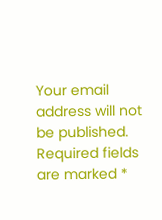Your email address will not be published. Required fields are marked *